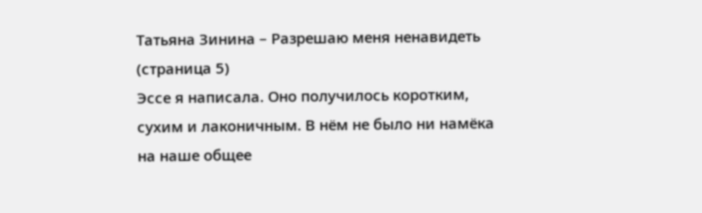Татьяна Зинина – Разрешаю меня ненавидеть (страница 5)
Эссе я написала. Оно получилось коротким, сухим и лаконичным. В нём не было ни намёка на наше общее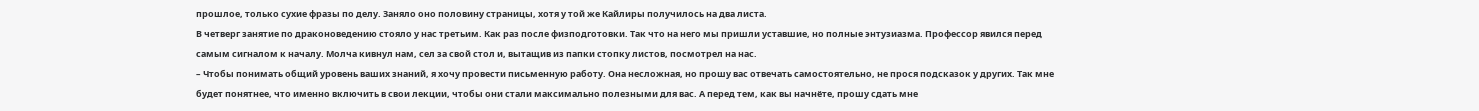прошлое, только сухие фразы по делу. Заняло оно половину страницы, хотя у той же Кайлиры получилось на два листа.
В четверг занятие по драконоведению стояло у нас третьим. Как раз после физподготовки. Так что на него мы пришли уставшие, но полные энтузиазма. Профессор явился перед самым сигналом к началу. Молча кивнул нам, сел за свой стол и, вытащив из папки стопку листов, посмотрел на нас.
– Чтобы понимать общий уровень ваших знаний, я хочу провести письменную работу. Она несложная, но прошу вас отвечать самостоятельно, не прося подсказок у других. Так мне будет понятнее, что именно включить в свои лекции, чтобы они стали максимально полезными для вас. А перед тем, как вы начнёте, прошу сдать мне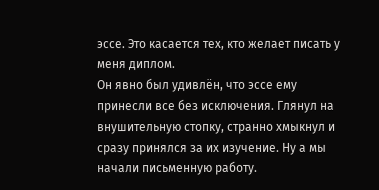эссе. Это касается тех, кто желает писать у меня диплом.
Он явно был удивлён, что эссе ему принесли все без исключения. Глянул на внушительную стопку, странно хмыкнул и сразу принялся за их изучение. Ну а мы начали письменную работу.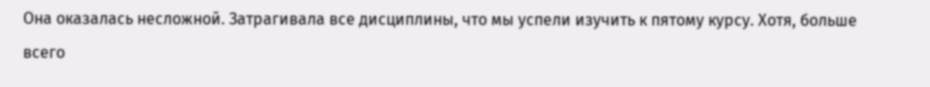Она оказалась несложной. Затрагивала все дисциплины, что мы успели изучить к пятому курсу. Хотя, больше всего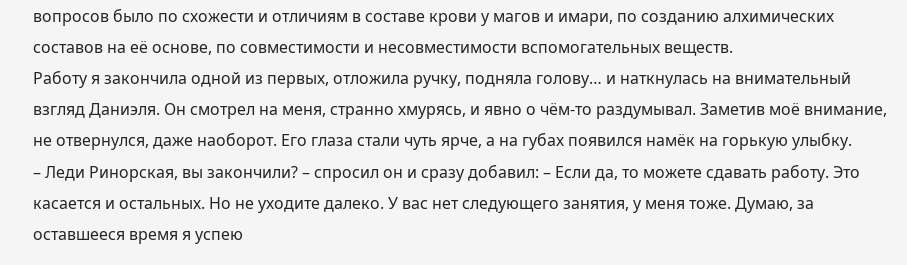вопросов было по схожести и отличиям в составе крови у магов и имари, по созданию алхимических составов на её основе, по совместимости и несовместимости вспомогательных веществ.
Работу я закончила одной из первых, отложила ручку, подняла голову… и наткнулась на внимательный взгляд Даниэля. Он смотрел на меня, странно хмурясь, и явно о чём-то раздумывал. Заметив моё внимание, не отвернулся, даже наоборот. Его глаза стали чуть ярче, а на губах появился намёк на горькую улыбку.
– Леди Ринорская, вы закончили? – спросил он и сразу добавил: – Если да, то можете сдавать работу. Это касается и остальных. Но не уходите далеко. У вас нет следующего занятия, у меня тоже. Думаю, за оставшееся время я успею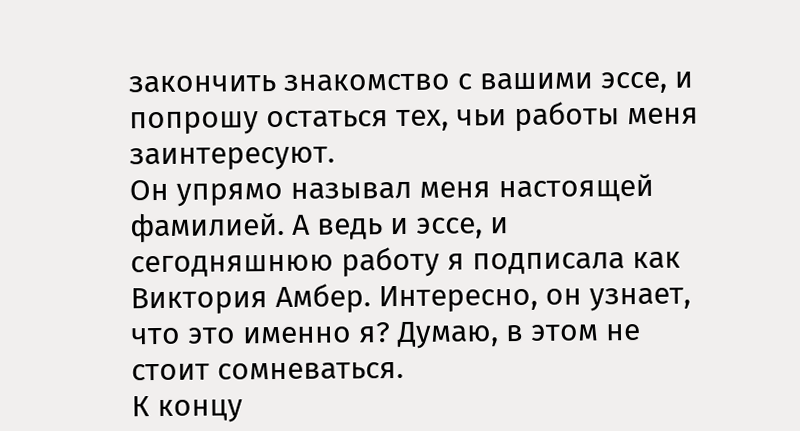закончить знакомство с вашими эссе, и попрошу остаться тех, чьи работы меня заинтересуют.
Он упрямо называл меня настоящей фамилией. А ведь и эссе, и сегодняшнюю работу я подписала как Виктория Амбер. Интересно, он узнает, что это именно я? Думаю, в этом не стоит сомневаться.
К концу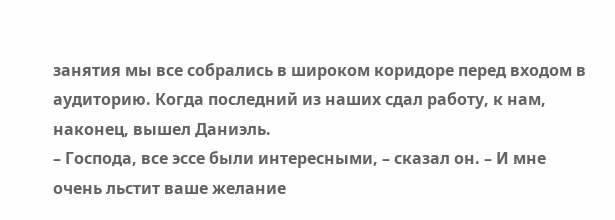занятия мы все собрались в широком коридоре перед входом в аудиторию. Когда последний из наших сдал работу, к нам, наконец, вышел Даниэль.
– Господа, все эссе были интересными, – сказал он. – И мне очень льстит ваше желание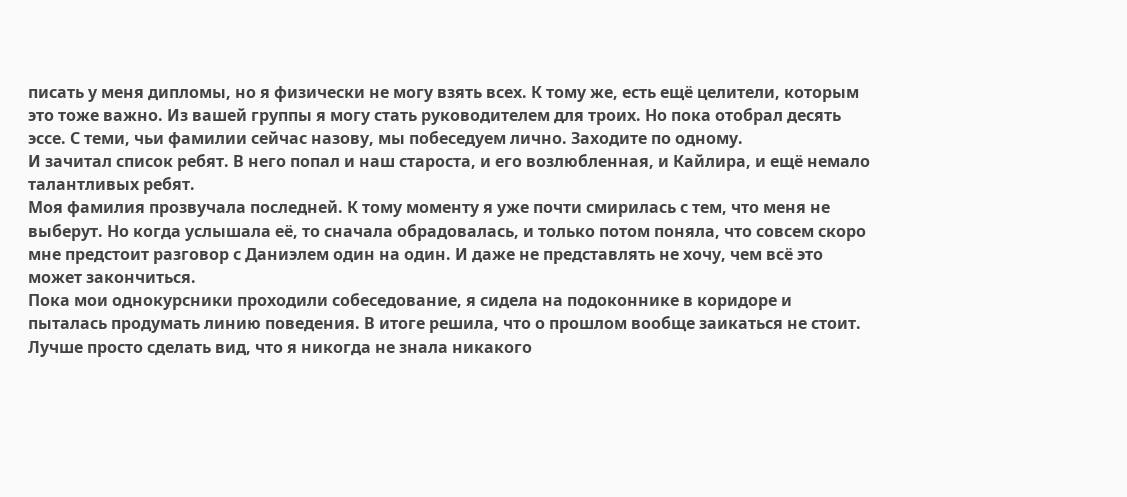писать у меня дипломы, но я физически не могу взять всех. К тому же, есть ещё целители, которым это тоже важно. Из вашей группы я могу стать руководителем для троих. Но пока отобрал десять эссе. С теми, чьи фамилии сейчас назову, мы побеседуем лично. Заходите по одному.
И зачитал список ребят. В него попал и наш староста, и его возлюбленная, и Кайлира, и ещё немало талантливых ребят.
Моя фамилия прозвучала последней. К тому моменту я уже почти смирилась с тем, что меня не выберут. Но когда услышала её, то сначала обрадовалась, и только потом поняла, что совсем скоро мне предстоит разговор с Даниэлем один на один. И даже не представлять не хочу, чем всё это может закончиться.
Пока мои однокурсники проходили собеседование, я сидела на подоконнике в коридоре и пыталась продумать линию поведения. В итоге решила, что о прошлом вообще заикаться не стоит. Лучше просто сделать вид, что я никогда не знала никакого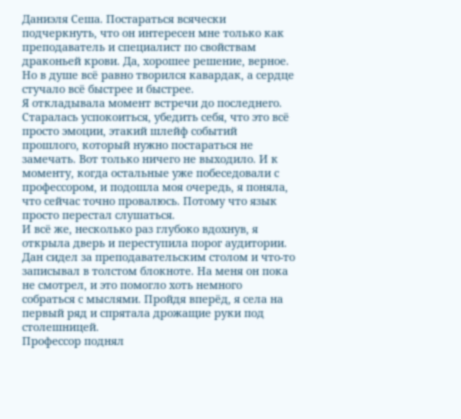Даниэля Сеша. Постараться всячески подчеркнуть, что он интересен мне только как преподаватель и специалист по свойствам драконьей крови. Да, хорошее решение, верное. Но в душе всё равно творился кавардак, а сердце стучало всё быстрее и быстрее.
Я откладывала момент встречи до последнего. Старалась успокоиться, убедить себя, что это всё просто эмоции, этакий шлейф событий прошлого, который нужно постараться не замечать. Вот только ничего не выходило. И к моменту, когда остальные уже побеседовали с профессором, и подошла моя очередь, я поняла, что сейчас точно провалюсь. Потому что язык просто перестал слушаться.
И всё же, несколько раз глубоко вдохнув, я открыла дверь и переступила порог аудитории.
Дан сидел за преподавательским столом и что-то записывал в толстом блокноте. На меня он пока не смотрел, и это помогло хоть немного собраться с мыслями. Пройдя вперёд, я села на первый ряд и спрятала дрожащие руки под столешницей.
Профессор поднял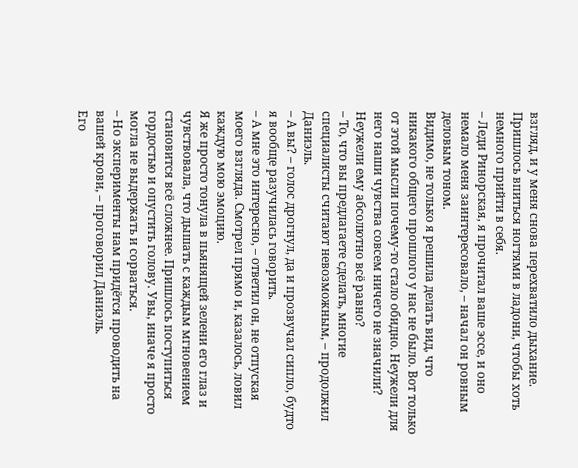взгляд, и у меня снова перехватило дыхание. Пришлось впиться ногтями в ладони, чтобы хоть немного прийти в себя.
– Леди Ринорская, я прочитал ваше эссе, и оно немало меня заинтересовало, – начал он ровным деловым тоном.
Видимо, не только я решила делать вид, что никакого общего прошлого у нас не было. Вот только от этой мысли почему-то стало обидно. Неужели для него наши чувства совсем ничего не значили? Неужели ему абсолютно всё равно?
– То, что вы предлагаете сделать, многие специалисты считают невозможным, – продолжил Даниэль.
– А вы? – голос дрогнул, да и прозвучал сипло, будто я вообще разучилась говорить.
– А мне это интересно, – ответил он, не отпуская моего взгляда. Смотрел прямо и, казалось, ловил каждую мою эмоцию.
Я же просто тонула в пьянящей зелени его глаз и чувствовала, что дышать с каждым мгновением становится всё сложнее. Пришлось поступиться гордостью и опустить голову. Увы, иначе я просто могла не выдержать и сорваться.
– Но эксперименты нам придётся проводить на вашей крови, – проговорил Даниэль.
Его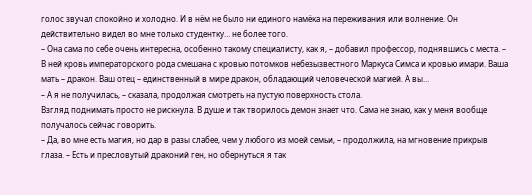голос звучал спокойно и холодно. И в нём не было ни единого намёка на переживания или волнение. Он действительно видел во мне только студентку… не более того.
– Она сама по себе очень интересна, особенно такому специалисту, как я, – добавил профессор, поднявшись с места. – В ней кровь императорского рода смешана с кровью потомков небезызвестного Маркуса Симса и кровью имари. Ваша мать – дракон. Ваш отец – единственный в мире дракон, обладающий человеческой магией. А вы…
– А я не получилась, – сказала, продолжая смотреть на пустую поверхность стола.
Взгляд поднимать просто не рискнула. В душе и так творилось демон знает что. Сама не знаю, как у меня вообще получалось сейчас говорить.
– Да, во мне есть магия, но дар в разы слабее, чем у любого из моей семьи, – продолжила, на мгновение прикрыв глаза. – Есть и пресловутый драконий ген, но обернуться я так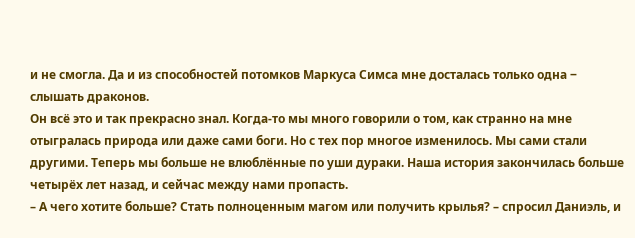и не смогла. Да и из способностей потомков Маркуса Симса мне досталась только одна ‒ слышать драконов.
Он всё это и так прекрасно знал. Когда-то мы много говорили о том, как странно на мне отыгралась природа или даже сами боги. Но с тех пор многое изменилось. Мы сами стали другими. Теперь мы больше не влюблённые по уши дураки. Наша история закончилась больше четырёх лет назад, и сейчас между нами пропасть.
– А чего хотите больше? Стать полноценным магом или получить крылья? – спросил Даниэль, и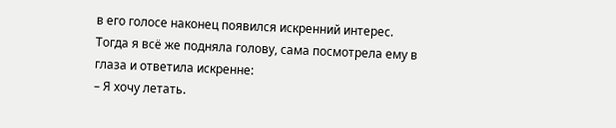в его голосе наконец появился искренний интерес.
Тогда я всё же подняла голову, сама посмотрела ему в глаза и ответила искренне:
– Я хочу летать.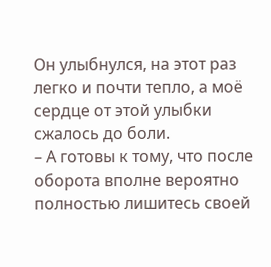Он улыбнулся, на этот раз легко и почти тепло, а моё сердце от этой улыбки сжалось до боли.
– А готовы к тому, что после оборота вполне вероятно полностью лишитесь своей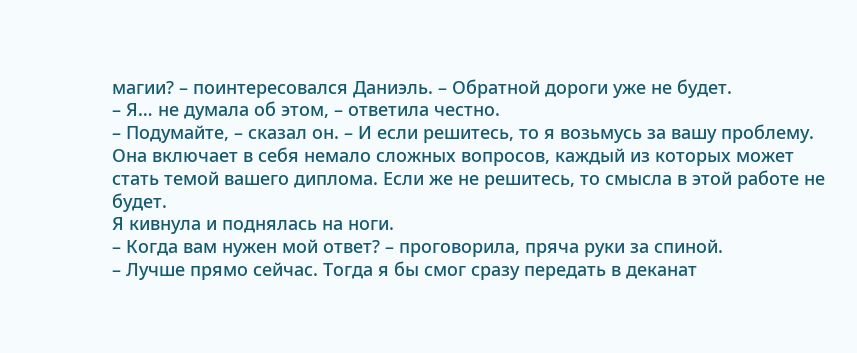магии? – поинтересовался Даниэль. – Обратной дороги уже не будет.
– Я… не думала об этом, – ответила честно.
– Подумайте, – сказал он. – И если решитесь, то я возьмусь за вашу проблему. Она включает в себя немало сложных вопросов, каждый из которых может стать темой вашего диплома. Если же не решитесь, то смысла в этой работе не будет.
Я кивнула и поднялась на ноги.
– Когда вам нужен мой ответ? – проговорила, пряча руки за спиной.
– Лучше прямо сейчас. Тогда я бы смог сразу передать в деканат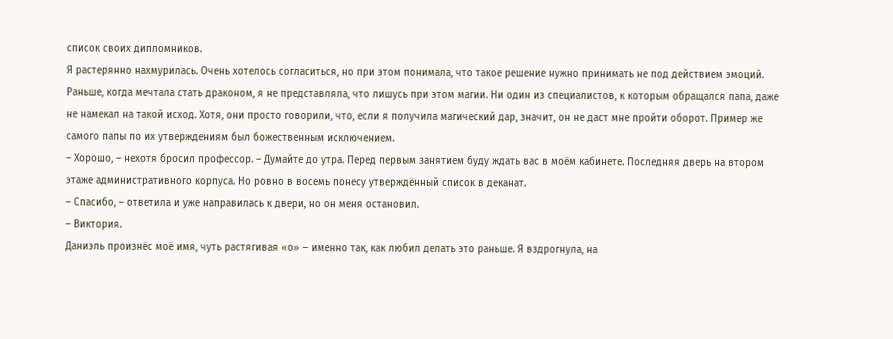список своих дипломников.
Я растерянно нахмурилась. Очень хотелось согласиться, но при этом понимала, что такое решение нужно принимать не под действием эмоций. Раньше, когда мечтала стать драконом, я не представляла, что лишусь при этом магии. Ни один из специалистов, к которым обращался папа, даже не намекал на такой исход. Хотя, они просто говорили, что, если я получила магический дар, значит, он не даст мне пройти оборот. Пример же самого папы по их утверждениям был божественным исключением.
– Хорошо, – нехотя бросил профессор. – Думайте до утра. Перед первым занятием буду ждать вас в моём кабинете. Последняя дверь на втором этаже административного корпуса. Но ровно в восемь понесу утверждённый список в деканат.
– Спасибо, – ответила и уже направилась к двери, но он меня остановил.
– Виктория.
Даниэль произнёс моё имя, чуть растягивая «о» ‒ именно так, как любил делать это раньше. Я вздрогнула, на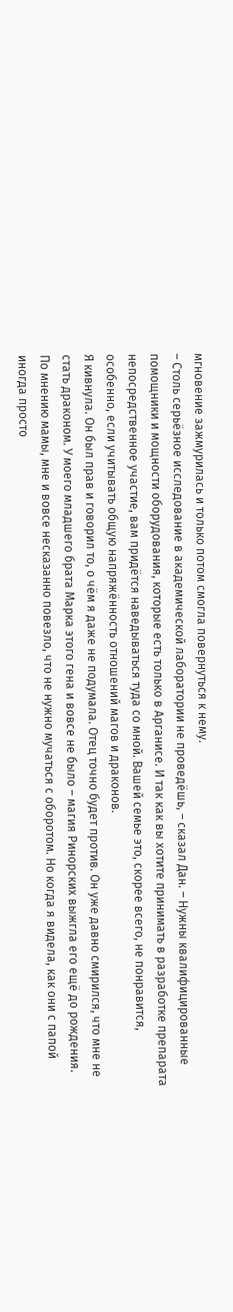мгновение зажмурилась и только потом смогла повернуться к нему.
– Столь серьёзное исследование в академической лаборатории не проведёшь, – сказал Дан. – Нужны квалифицированные помощники и мощности оборудования, которые есть только в Арганисе. И так как вы хотите принимать в разработке препарата непосредственное участие, вам придётся наведываться туда со мной. Вашей семье это, скорее всего, не понравится, особенно, если учитывать общую напряжённость отношений магов и драконов.
Я кивнула. Он был прав и говорил то, о чём я даже не подумала. Отец точно будет против. Он уже давно смирился, что мне не стать драконом. У моего младшего брата Марка этого гена и вовсе не было – магия Ринорских выжгла его ещё до рождения. По мнению мамы, мне и вовсе несказанно повезло, что не нужно мучаться с оборотом. Но когда я видела, как они с папой иногда просто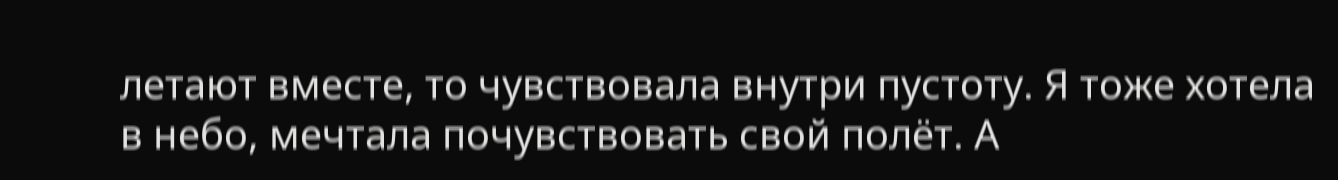летают вместе, то чувствовала внутри пустоту. Я тоже хотела в небо, мечтала почувствовать свой полёт. А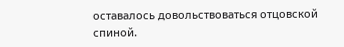оставалось довольствоваться отцовской спиной.